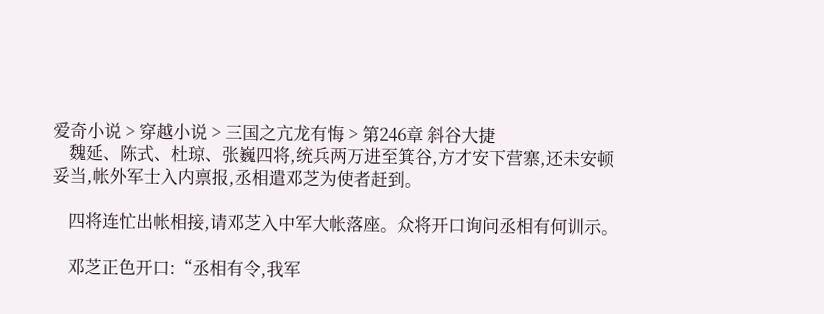爱奇小说 > 穿越小说 > 三国之亢龙有悔 > 第246章 斜谷大捷
    魏延、陈式、杜琼、张巍四将,统兵两万进至箕谷,方才安下营寨,还未安顿妥当,帐外军士入内禀报,丞相遣邓芝为使者赶到。

    四将连忙出帐相接,请邓芝入中军大帐落座。众将开口询问丞相有何训示。

    邓芝正色开口:“丞相有令,我军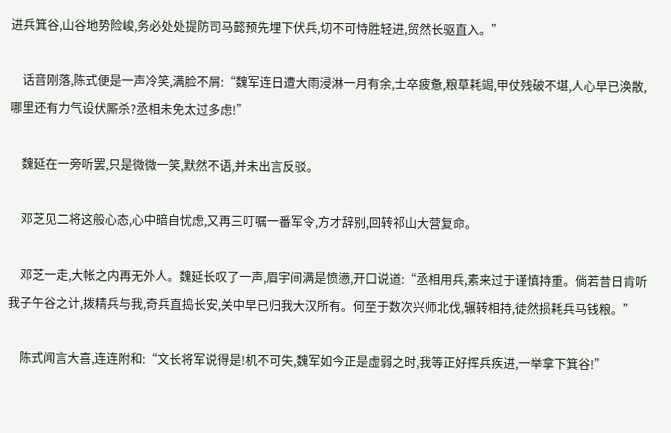进兵箕谷,山谷地势险峻,务必处处提防司马懿预先埋下伏兵,切不可恃胜轻进,贸然长驱直入。”

    话音刚落,陈式便是一声冷笑,满脸不屑:“魏军连日遭大雨浸淋一月有余,士卒疲惫,粮草耗竭,甲仗残破不堪,人心早已涣散,哪里还有力气设伏厮杀?丞相未免太过多虑!”

    魏延在一旁听罢,只是微微一笑,默然不语,并未出言反驳。

    邓芝见二将这般心态,心中暗自忧虑,又再三叮嘱一番军令,方才辞别,回转祁山大营复命。

    邓芝一走,大帐之内再无外人。魏延长叹了一声,眉宇间满是愤懑,开口说道:“丞相用兵,素来过于谨慎持重。倘若昔日肯听我子午谷之计,拨精兵与我,奇兵直捣长安,关中早已归我大汉所有。何至于数次兴师北伐,辗转相持,徒然损耗兵马钱粮。”

    陈式闻言大喜,连连附和:“文长将军说得是!机不可失,魏军如今正是虚弱之时,我等正好挥兵疾进,一举拿下箕谷!”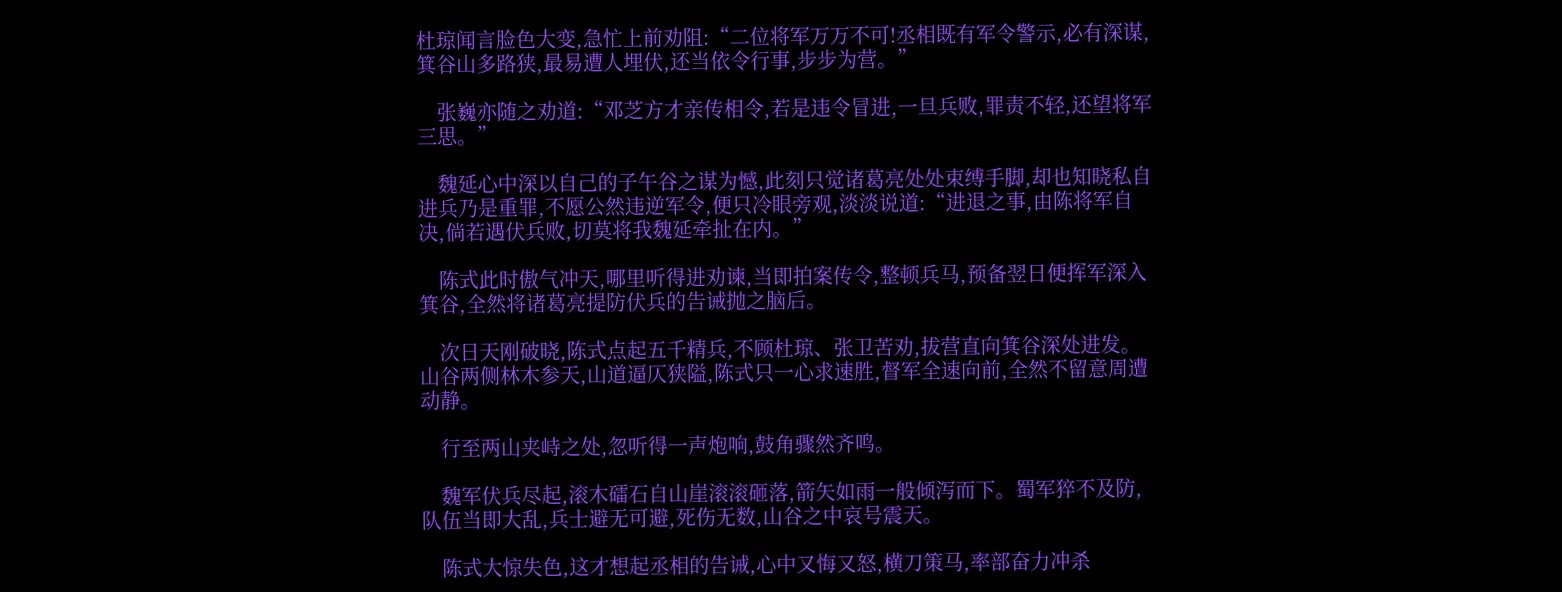杜琼闻言脸色大变,急忙上前劝阻:“二位将军万万不可!丞相既有军令警示,必有深谋,箕谷山多路狭,最易遭人埋伏,还当依令行事,步步为营。”

    张巍亦随之劝道:“邓芝方才亲传相令,若是违令冒进,一旦兵败,罪责不轻,还望将军三思。”

    魏延心中深以自己的子午谷之谋为憾,此刻只觉诸葛亮处处束缚手脚,却也知晓私自进兵乃是重罪,不愿公然违逆军令,便只冷眼旁观,淡淡说道:“进退之事,由陈将军自决,倘若遇伏兵败,切莫将我魏延牵扯在内。”

    陈式此时傲气冲天,哪里听得进劝谏,当即拍案传令,整顿兵马,预备翌日便挥军深入箕谷,全然将诸葛亮提防伏兵的告诫抛之脑后。

    次日天刚破晓,陈式点起五千精兵,不顾杜琼、张卫苦劝,拔营直向箕谷深处进发。山谷两侧林木参天,山道逼仄狭隘,陈式只一心求速胜,督军全速向前,全然不留意周遭动静。

    行至两山夹峙之处,忽听得一声炮响,鼓角骤然齐鸣。

    魏军伏兵尽起,滚木礌石自山崖滚滚砸落,箭矢如雨一般倾泻而下。蜀军猝不及防,队伍当即大乱,兵士避无可避,死伤无数,山谷之中哀号震天。

    陈式大惊失色,这才想起丞相的告诫,心中又悔又怒,横刀策马,率部奋力冲杀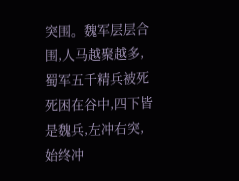突围。魏军层层合围,人马越聚越多,蜀军五千精兵被死死困在谷中,四下皆是魏兵,左冲右突,始终冲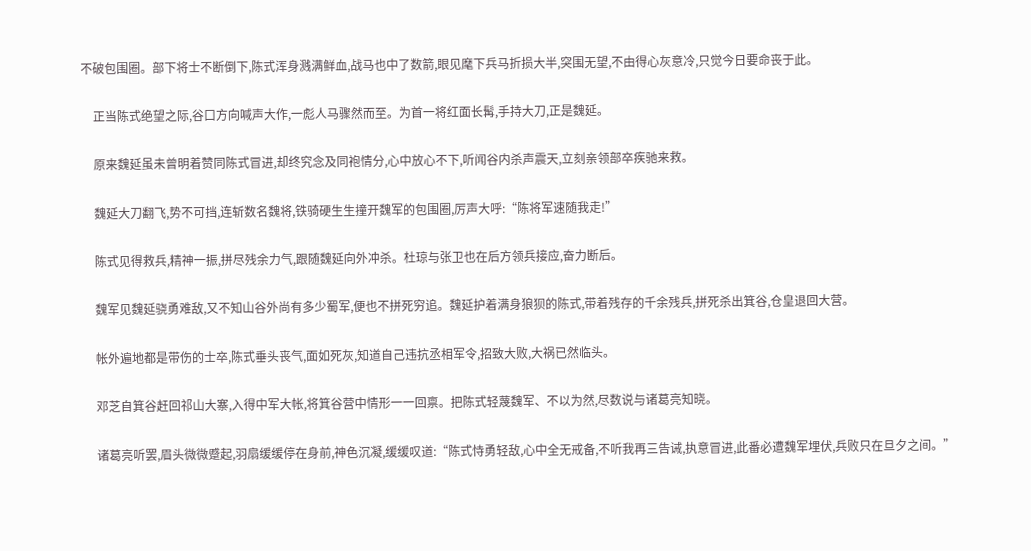不破包围圈。部下将士不断倒下,陈式浑身溅满鲜血,战马也中了数箭,眼见麾下兵马折损大半,突围无望,不由得心灰意冷,只觉今日要命丧于此。

    正当陈式绝望之际,谷口方向喊声大作,一彪人马骤然而至。为首一将红面长髯,手持大刀,正是魏延。

    原来魏延虽未曾明着赞同陈式冒进,却终究念及同袍情分,心中放心不下,听闻谷内杀声震天,立刻亲领部卒疾驰来救。

    魏延大刀翻飞,势不可挡,连斩数名魏将,铁骑硬生生撞开魏军的包围圈,厉声大呼:“陈将军速随我走!”

    陈式见得救兵,精神一振,拼尽残余力气,跟随魏延向外冲杀。杜琼与张卫也在后方领兵接应,奋力断后。

    魏军见魏延骁勇难敌,又不知山谷外尚有多少蜀军,便也不拼死穷追。魏延护着满身狼狈的陈式,带着残存的千余残兵,拼死杀出箕谷,仓皇退回大营。

    帐外遍地都是带伤的士卒,陈式垂头丧气,面如死灰,知道自己违抗丞相军令,招致大败,大祸已然临头。

    邓芝自箕谷赶回祁山大寨,入得中军大帐,将箕谷营中情形一一回禀。把陈式轻蔑魏军、不以为然,尽数说与诸葛亮知晓。

    诸葛亮听罢,眉头微微蹙起,羽扇缓缓停在身前,神色沉凝,缓缓叹道:“陈式恃勇轻敌,心中全无戒备,不听我再三告诫,执意冒进,此番必遭魏军埋伏,兵败只在旦夕之间。”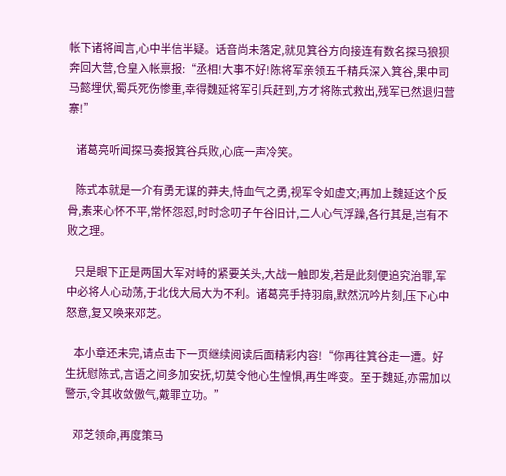帐下诸将闻言,心中半信半疑。话音尚未落定,就见箕谷方向接连有数名探马狼狈奔回大营,仓皇入帐禀报:“丞相!大事不好!陈将军亲领五千精兵深入箕谷,果中司马懿埋伏,蜀兵死伤惨重,幸得魏延将军引兵赶到,方才将陈式救出,残军已然退归营寨!”

    诸葛亮听闻探马奏报箕谷兵败,心底一声冷笑。

    陈式本就是一介有勇无谋的莽夫,恃血气之勇,视军令如虚文;再加上魏延这个反骨,素来心怀不平,常怀怨怼,时时念叨子午谷旧计,二人心气浮躁,各行其是,岂有不败之理。

    只是眼下正是两国大军对峙的紧要关头,大战一触即发,若是此刻便追究治罪,军中必将人心动荡,于北伐大局大为不利。诸葛亮手持羽扇,默然沉吟片刻,压下心中怒意,复又唤来邓芝。

    本小章还未完,请点击下一页继续阅读后面精彩内容!“你再往箕谷走一遭。好生抚慰陈式,言语之间多加安抚,切莫令他心生惶惧,再生哗变。至于魏延,亦需加以警示,令其收敛傲气,戴罪立功。”

    邓芝领命,再度策马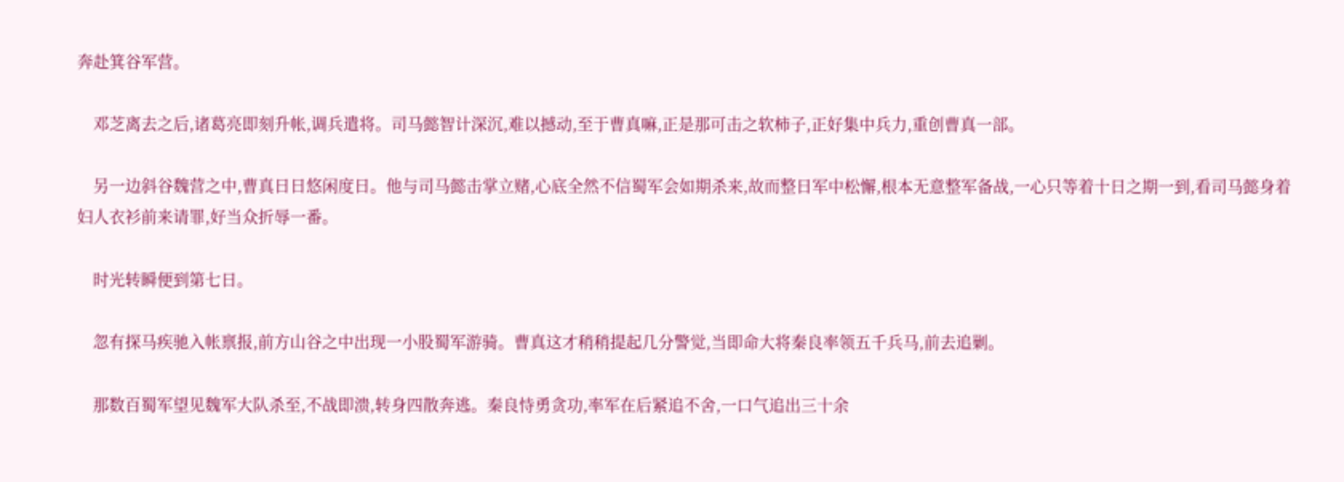奔赴箕谷军营。

    邓芝离去之后,诸葛亮即刻升帐,调兵遣将。司马懿智计深沉,难以撼动,至于曹真嘛,正是那可击之软柿子,正好集中兵力,重创曹真一部。

    另一边斜谷魏营之中,曹真日日悠闲度日。他与司马懿击掌立赌,心底全然不信蜀军会如期杀来,故而整日军中松懈,根本无意整军备战,一心只等着十日之期一到,看司马懿身着妇人衣衫前来请罪,好当众折辱一番。

    时光转瞬便到第七日。

    忽有探马疾驰入帐禀报,前方山谷之中出现一小股蜀军游骑。曹真这才稍稍提起几分警觉,当即命大将秦良率领五千兵马,前去追剿。

    那数百蜀军望见魏军大队杀至,不战即溃,转身四散奔逃。秦良恃勇贪功,率军在后紧追不舍,一口气追出三十余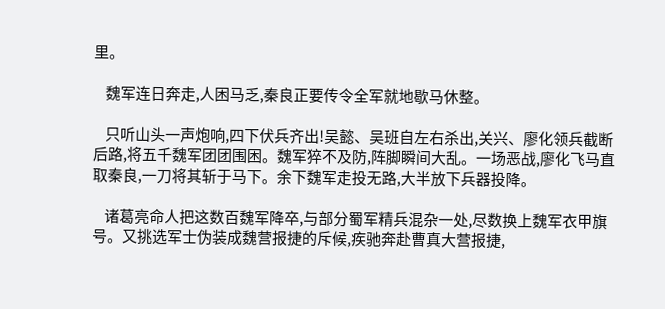里。

    魏军连日奔走,人困马乏,秦良正要传令全军就地歇马休整。

    只听山头一声炮响,四下伏兵齐出!吴懿、吴班自左右杀出,关兴、廖化领兵截断后路,将五千魏军团团围困。魏军猝不及防,阵脚瞬间大乱。一场恶战,廖化飞马直取秦良,一刀将其斩于马下。余下魏军走投无路,大半放下兵器投降。

    诸葛亮命人把这数百魏军降卒,与部分蜀军精兵混杂一处,尽数换上魏军衣甲旗号。又挑选军士伪装成魏营报捷的斥候,疾驰奔赴曹真大营报捷,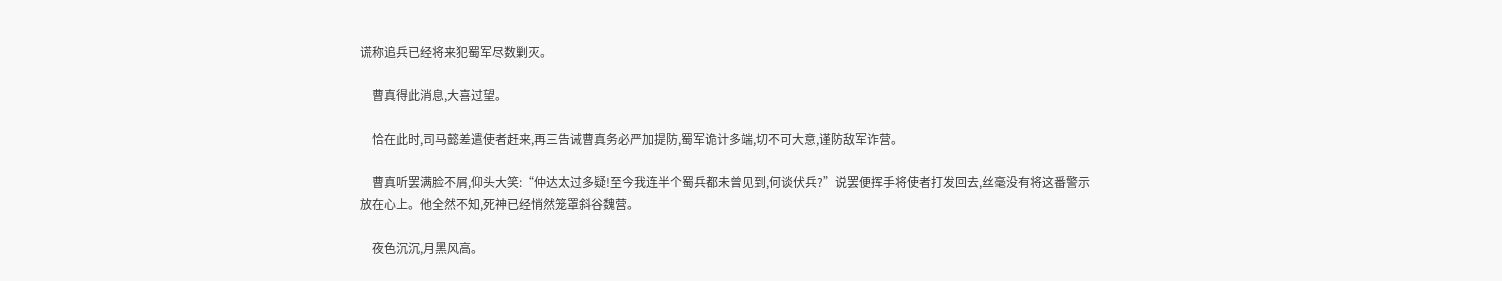谎称追兵已经将来犯蜀军尽数剿灭。

    曹真得此消息,大喜过望。

    恰在此时,司马懿差遣使者赶来,再三告诫曹真务必严加提防,蜀军诡计多端,切不可大意,谨防敌军诈营。

    曹真听罢满脸不屑,仰头大笑:“仲达太过多疑!至今我连半个蜀兵都未曾见到,何谈伏兵?”说罢便挥手将使者打发回去,丝毫没有将这番警示放在心上。他全然不知,死神已经悄然笼罩斜谷魏营。

    夜色沉沉,月黑风高。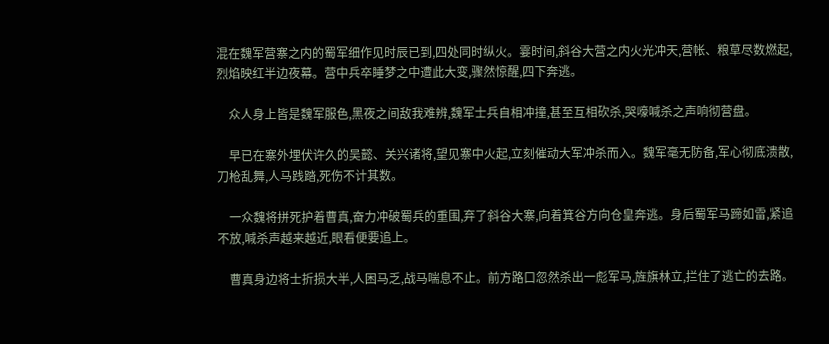混在魏军营寨之内的蜀军细作见时辰已到,四处同时纵火。霎时间,斜谷大营之内火光冲天,营帐、粮草尽数燃起,烈焰映红半边夜幕。营中兵卒睡梦之中遭此大变,骤然惊醒,四下奔逃。

    众人身上皆是魏军服色,黑夜之间敌我难辨,魏军士兵自相冲撞,甚至互相砍杀,哭嚎喊杀之声响彻营盘。

    早已在寨外埋伏许久的吴懿、关兴诸将,望见寨中火起,立刻催动大军冲杀而入。魏军毫无防备,军心彻底溃散,刀枪乱舞,人马践踏,死伤不计其数。

    一众魏将拼死护着曹真,奋力冲破蜀兵的重围,弃了斜谷大寨,向着箕谷方向仓皇奔逃。身后蜀军马蹄如雷,紧追不放,喊杀声越来越近,眼看便要追上。

    曹真身边将士折损大半,人困马乏,战马喘息不止。前方路口忽然杀出一彪军马,旌旗林立,拦住了逃亡的去路。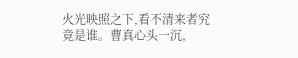火光映照之下,看不清来者究竟是谁。曹真心头一沉,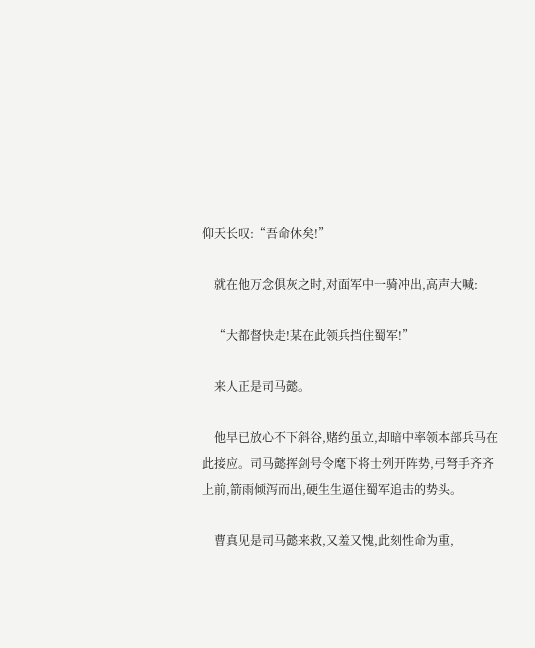仰天长叹:“吾命休矣!”

    就在他万念俱灰之时,对面军中一骑冲出,高声大喊:

    “大都督快走!某在此领兵挡住蜀军!”

    来人正是司马懿。

    他早已放心不下斜谷,赌约虽立,却暗中率领本部兵马在此接应。司马懿挥剑号令麾下将士列开阵势,弓弩手齐齐上前,箭雨倾泻而出,硬生生逼住蜀军追击的势头。

    曹真见是司马懿来救,又羞又愧,此刻性命为重,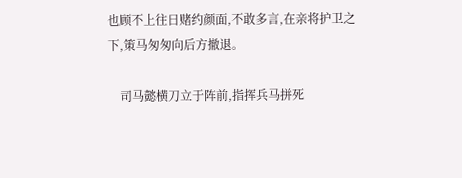也顾不上往日赌约颜面,不敢多言,在亲将护卫之下,策马匆匆向后方撤退。

    司马懿横刀立于阵前,指挥兵马拼死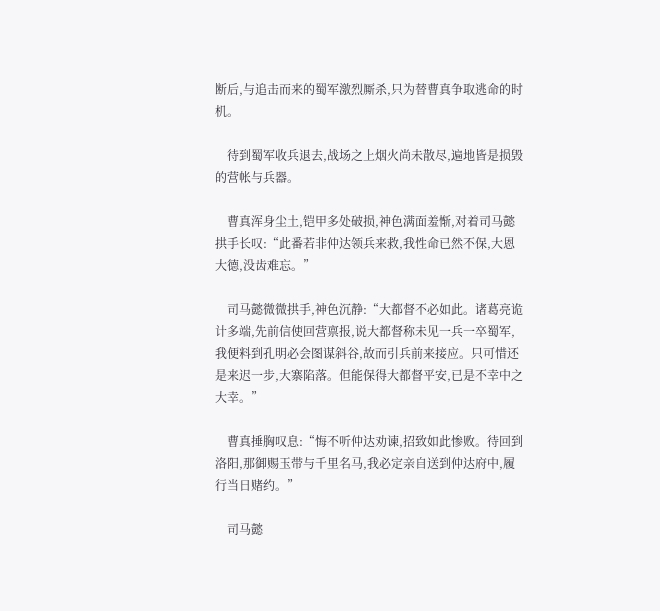断后,与追击而来的蜀军激烈厮杀,只为替曹真争取逃命的时机。

    待到蜀军收兵退去,战场之上烟火尚未散尽,遍地皆是损毁的营帐与兵器。

    曹真浑身尘土,铠甲多处破损,神色满面羞惭,对着司马懿拱手长叹:“此番若非仲达领兵来救,我性命已然不保,大恩大德,没齿难忘。”

    司马懿微微拱手,神色沉静:“大都督不必如此。诸葛亮诡计多端,先前信使回营禀报,说大都督称未见一兵一卒蜀军,我便料到孔明必会图谋斜谷,故而引兵前来接应。只可惜还是来迟一步,大寨陷落。但能保得大都督平安,已是不幸中之大幸。”

    曹真捶胸叹息:“悔不听仲达劝谏,招致如此惨败。待回到洛阳,那御赐玉带与千里名马,我必定亲自送到仲达府中,履行当日赌约。”

    司马懿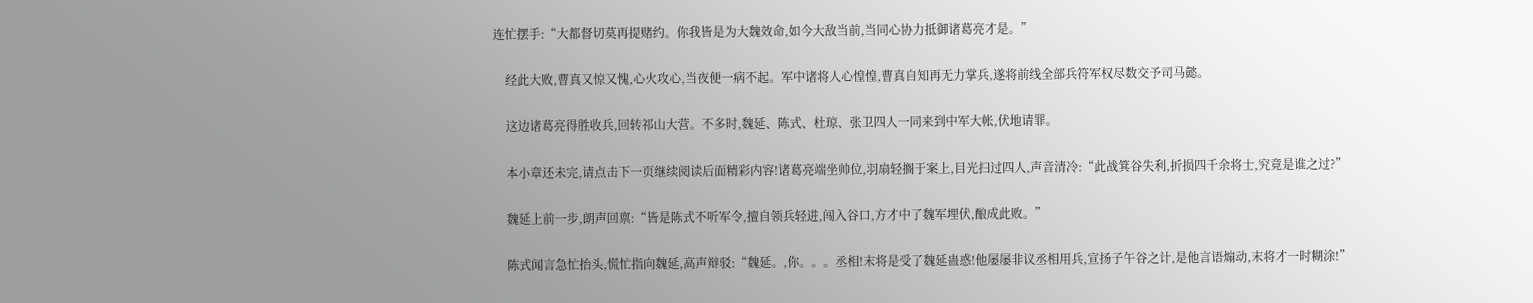连忙摆手:“大都督切莫再提赌约。你我皆是为大魏效命,如今大敌当前,当同心协力抵御诸葛亮才是。”

    经此大败,曹真又惊又愧,心火攻心,当夜便一病不起。军中诸将人心惶惶,曹真自知再无力掌兵,遂将前线全部兵符军权尽数交予司马懿。

    这边诸葛亮得胜收兵,回转祁山大营。不多时,魏延、陈式、杜琼、张卫四人一同来到中军大帐,伏地请罪。

    本小章还未完,请点击下一页继续阅读后面精彩内容!诸葛亮端坐帅位,羽扇轻搁于案上,目光扫过四人,声音清冷:“此战箕谷失利,折损四千余将士,究竟是谁之过?”

    魏延上前一步,朗声回禀:“皆是陈式不听军令,擅自领兵轻进,闯入谷口,方才中了魏军埋伏,酿成此败。”

    陈式闻言急忙抬头,慌忙指向魏延,高声辩驳:“魏延。,你。。。丞相!末将是受了魏延蛊惑!他屡屡非议丞相用兵,宣扬子午谷之计,是他言语煽动,末将才一时糊涂!”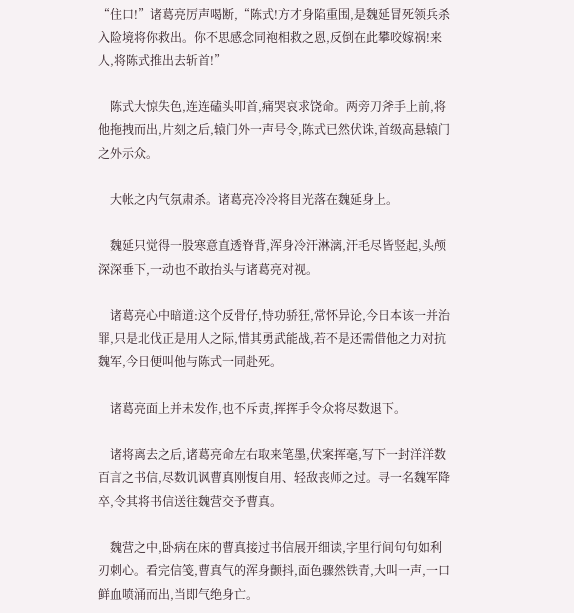“住口!”诸葛亮厉声喝断,“陈式!方才身陷重围,是魏延冒死领兵杀入险境将你救出。你不思感念同袍相救之恩,反倒在此攀咬嫁祸!来人,将陈式推出去斩首!”

    陈式大惊失色,连连磕头叩首,痛哭哀求饶命。两旁刀斧手上前,将他拖拽而出,片刻之后,辕门外一声号令,陈式已然伏诛,首级高悬辕门之外示众。

    大帐之内气氛肃杀。诸葛亮冷冷将目光落在魏延身上。

    魏延只觉得一股寒意直透脊背,浑身冷汗淋漓,汗毛尽皆竖起,头颅深深垂下,一动也不敢抬头与诸葛亮对视。

    诸葛亮心中暗道:这个反骨仔,恃功骄狂,常怀异论,今日本该一并治罪,只是北伐正是用人之际,惜其勇武能战,若不是还需借他之力对抗魏军,今日便叫他与陈式一同赴死。

    诸葛亮面上并未发作,也不斥责,挥挥手令众将尽数退下。

    诸将离去之后,诸葛亮命左右取来笔墨,伏案挥毫,写下一封洋洋数百言之书信,尽数讥讽曹真刚愎自用、轻敌丧师之过。寻一名魏军降卒,令其将书信送往魏营交予曹真。

    魏营之中,卧病在床的曹真接过书信展开细读,字里行间句句如利刃刺心。看完信笺,曹真气的浑身颤抖,面色骤然铁青,大叫一声,一口鲜血喷涌而出,当即气绝身亡。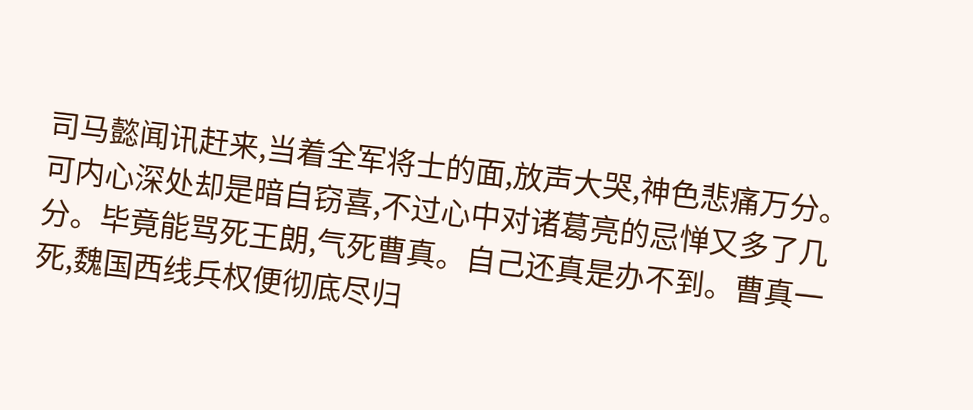司马懿闻讯赶来,当着全军将士的面,放声大哭,神色悲痛万分。可内心深处却是暗自窃喜,不过心中对诸葛亮的忌惮又多了几分。毕竟能骂死王朗,气死曹真。自己还真是办不到。曹真一死,魏国西线兵权便彻底尽归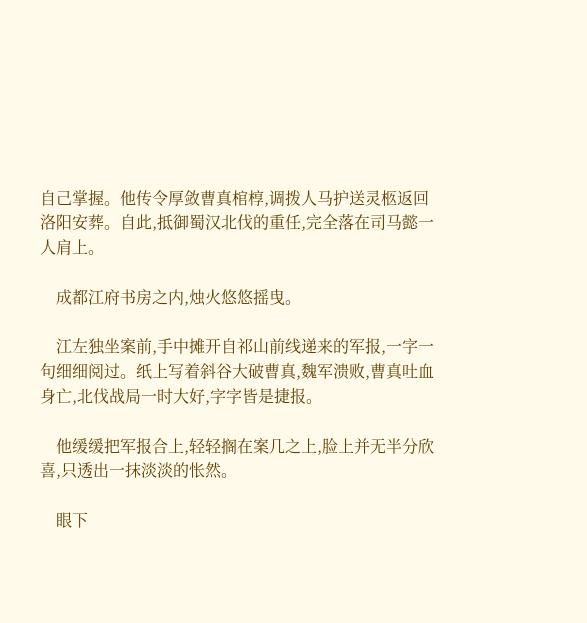自己掌握。他传令厚敛曹真棺椁,调拨人马护送灵柩返回洛阳安葬。自此,抵御蜀汉北伐的重任,完全落在司马懿一人肩上。

    成都江府书房之内,烛火悠悠摇曳。

    江左独坐案前,手中摊开自祁山前线递来的军报,一字一句细细阅过。纸上写着斜谷大破曹真,魏军溃败,曹真吐血身亡,北伐战局一时大好,字字皆是捷报。

    他缓缓把军报合上,轻轻搁在案几之上,脸上并无半分欣喜,只透出一抹淡淡的怅然。

    眼下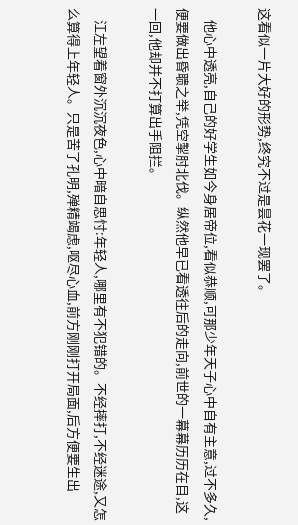这看似一片大好的形势,终究不过是昙花一现罢了。

    他心中透亮,自己的好学生如今身居帝位,看似恭顺,可那少年天子心中自有主意,过不多久,便要做出昏聩之举,凭空掣肘北伐。纵然他早已看透往后的走向,前世的一幕幕历历在目,这一回,他却并不打算出手阻拦。

    江左望着窗外沉沉夜色,心中暗自思忖:年轻人,哪里有不犯错的。不经摔打,不经迷途,又怎么算得上年轻人。只是苦了孔明,殚精竭虑,呕尽心血,前方刚刚打开局面,后方便要生出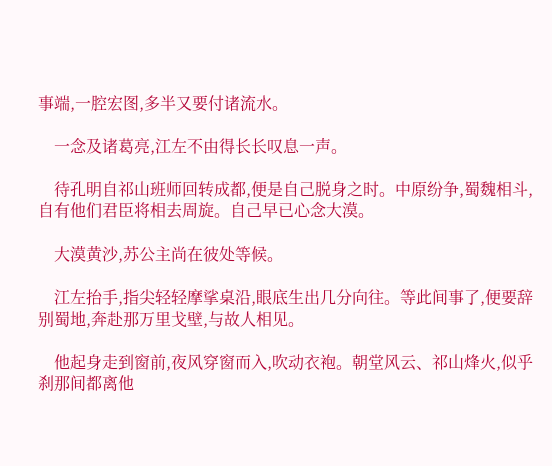事端,一腔宏图,多半又要付诸流水。

    一念及诸葛亮,江左不由得长长叹息一声。

    待孔明自祁山班师回转成都,便是自己脱身之时。中原纷争,蜀魏相斗,自有他们君臣将相去周旋。自己早已心念大漠。

    大漠黄沙,苏公主尚在彼处等候。

    江左抬手,指尖轻轻摩挲桌沿,眼底生出几分向往。等此间事了,便要辞别蜀地,奔赴那万里戈壁,与故人相见。

    他起身走到窗前,夜风穿窗而入,吹动衣袍。朝堂风云、祁山烽火,似乎刹那间都离他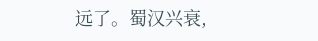远了。蜀汉兴衰,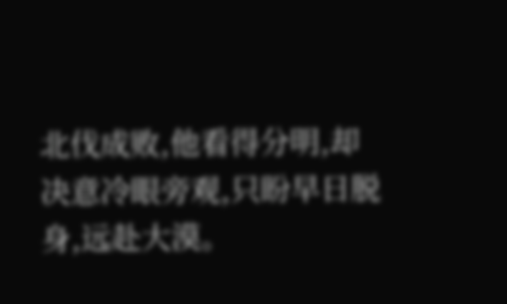北伐成败,他看得分明,却决意冷眼旁观,只盼早日脱身,远赴大漠。